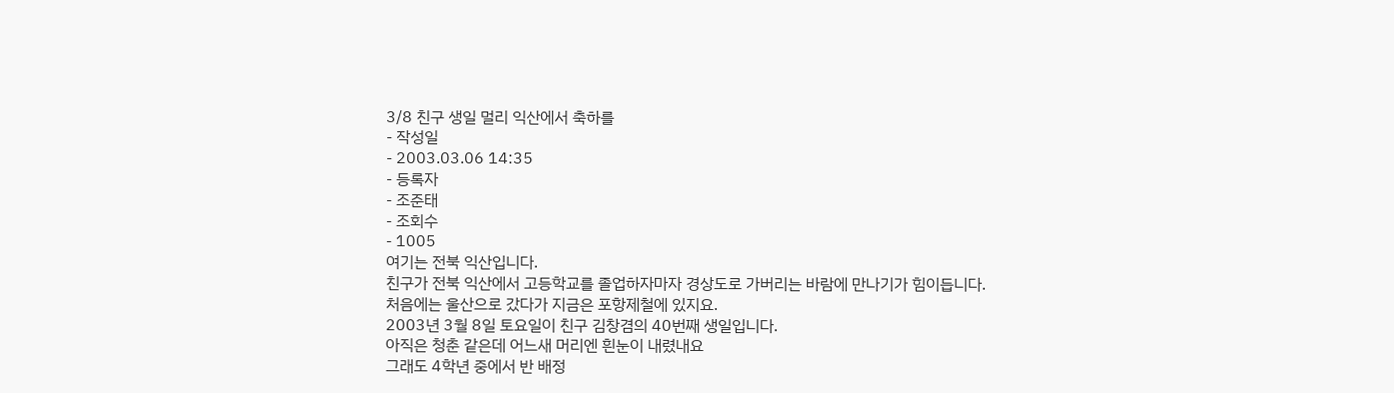3/8 친구 생일 멀리 익산에서 축하를
- 작성일
- 2003.03.06 14:35
- 등록자
- 조준태
- 조회수
- 1005
여기는 전북 익산입니다.
친구가 전북 익산에서 고등학교를 졸업하자마자 경상도로 가버리는 바람에 만나기가 힘이듭니다.
처음에는 울산으로 갔다가 지금은 포항제철에 있지요.
2003년 3월 8일 토요일이 친구 김창겸의 40번째 생일입니다.
아직은 청춘 같은데 어느새 머리엔 흰눈이 내렸내요
그래도 4학년 중에서 반 배정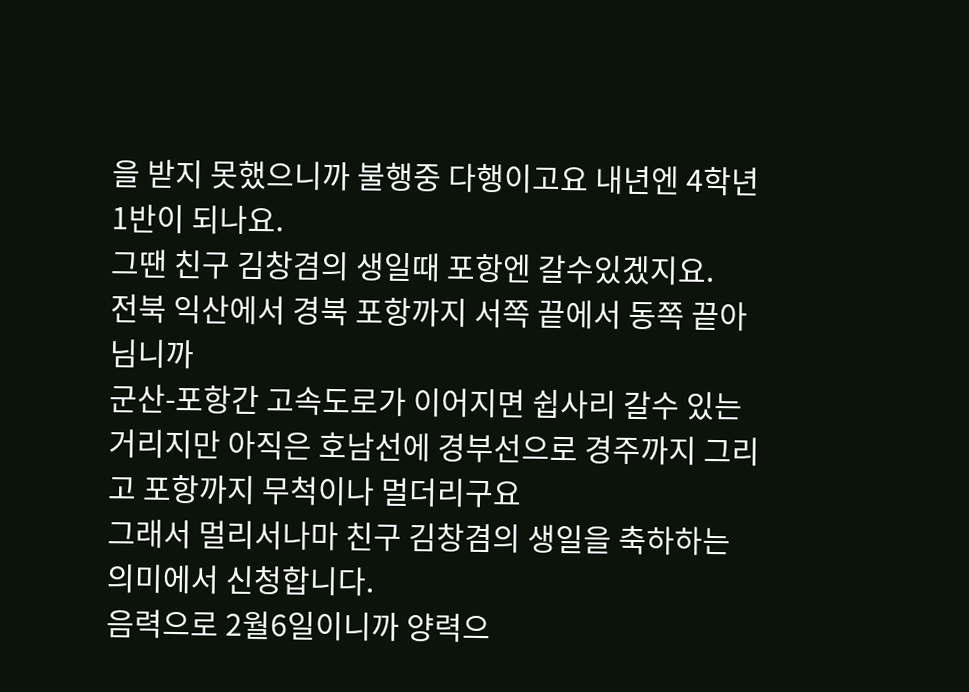을 받지 못했으니까 불행중 다행이고요 내년엔 4학년 1반이 되나요.
그땐 친구 김창겸의 생일때 포항엔 갈수있겠지요.
전북 익산에서 경북 포항까지 서쪽 끝에서 동쪽 끝아님니까
군산-포항간 고속도로가 이어지면 쉽사리 갈수 있는 거리지만 아직은 호남선에 경부선으로 경주까지 그리고 포항까지 무척이나 멀더리구요
그래서 멀리서나마 친구 김창겸의 생일을 축하하는 의미에서 신청합니다.
음력으로 2월6일이니까 양력으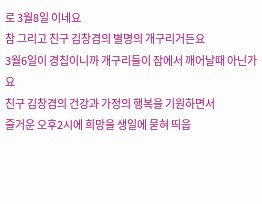로 3월8일 이네요
참 그리고 친구 김창겸의 별명의 개구리거든요
3월6일이 경칩이니까 개구리들이 잠에서 깨어날때 아닌가요
친구 김창겸의 건강과 가정의 행복을 기원하면서
즐거운 오후2시에 희망을 생일에 묻혀 띄웁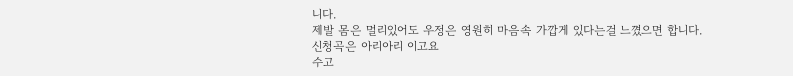니다.
제발 몸은 멀리있어도 우정은 영원히 마음속 가깝게 있다는걸 느꼈으면 합니다.
신청곡은 아리아리 이고요
수고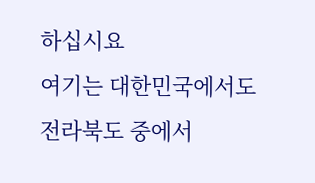하십시요
여기는 대한민국에서도 전라북도 중에서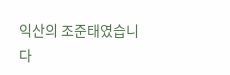익산의 조준태였습니다